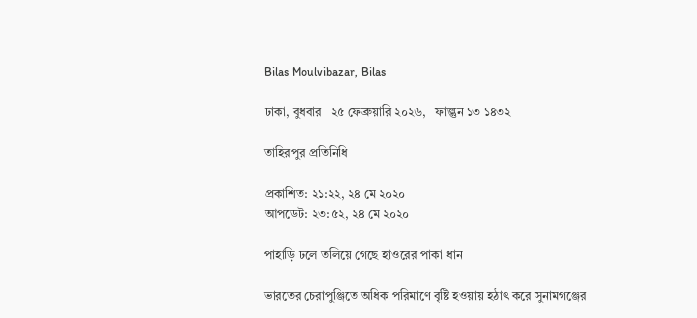Bilas Moulvibazar, Bilas

ঢাকা, বুধবার   ২৫ ফেব্রুয়ারি ২০২৬,   ফাল্গুন ১৩ ১৪৩২

তাহিরপুর প্রতিনিধি

প্রকাশিত: ২১:২২, ২৪ মে ২০২০
আপডেট: ২৩:৫২, ২৪ মে ২০২০

পাহাড়ি ঢলে তলিয়ে গেছে হাওরের পাকা ধান

ভারতের চেরাপুঞ্জিতে অধিক পরিমাণে বৃষ্টি হওয়ায় হঠাৎ করে সুনামগঞ্জের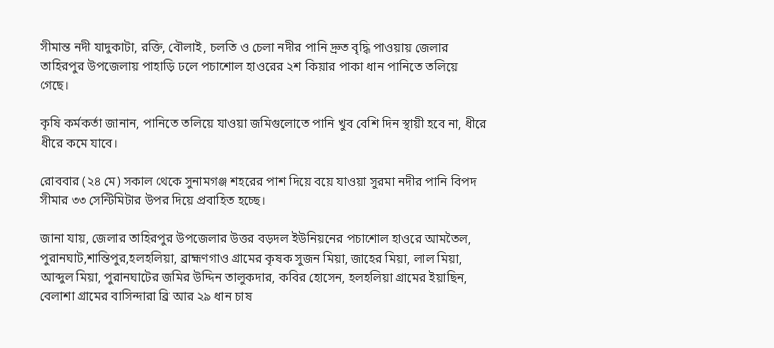সীমান্ত নদী যাদুকাটা, রক্তি, বৌলাই, চলতি ও চেলা নদীর পানি দ্রুত বৃদ্ধি পাওয়ায় জেলার তাহিরপুর উপজেলায় পাহাড়ি ঢলে পচাশোল হাওরের ২শ কিয়ার পাকা ধান পানিতে তলিয়ে গেছে।

কৃষি কর্মকর্তা জানান, পানিতে তলিয়ে যাওয়া জমিগুলোতে পানি খুব বেশি দিন স্থায়ী হবে না, ধীরে ধীরে কমে যাবে।

রোববার (২৪ মে) সকাল থেকে সুনামগঞ্জ শহরের পাশ দিয়ে বয়ে যাওয়া সুরমা নদীর পানি বিপদ সীমার ৩৩ সেন্টিমিটার উপর দিয়ে প্রবাহিত হচ্ছে।

জানা যায়, জেলার তাহিরপুর উপজেলার উত্তর বড়দল ইউনিয়নের পচাশোল হাওরে আমতৈল, পুরানঘাট,শান্তিপুর,হলহলিয়া, ব্রাহ্মণগাও গ্রামের কৃষক সুজন মিয়া, জাহের মিয়া, লাল মিয়া, আব্দুল মিয়া, পুরানঘাটের জমির উদ্দিন তালুকদার, কবির হোসেন, হলহলিয়া গ্রামের ইয়াছিন, বেলাশা গ্রামের বাসিন্দারা ব্রি আর ২৯ ধান চাষ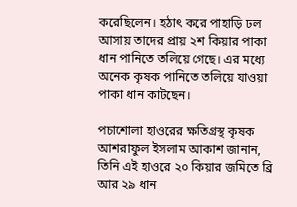করেছিলেন। হঠাৎ করে পাহাড়ি ঢল আসায় তাদের প্রায় ২শ কিয়ার পাকা ধান পানিতে তলিয়ে গেছে। এর মধ্যে অনেক কৃষক পানিতে তলিয়ে যাওয়া পাকা ধান কাটছেন।

পচাশোলা হাওরের ক্ষতিগ্রস্থ কৃষক আশরাফুল ইসলাম আকাশ জানান, তিনি এই হাওরে ২০ কিয়ার জমিতে ব্রি আর ২৯ ধান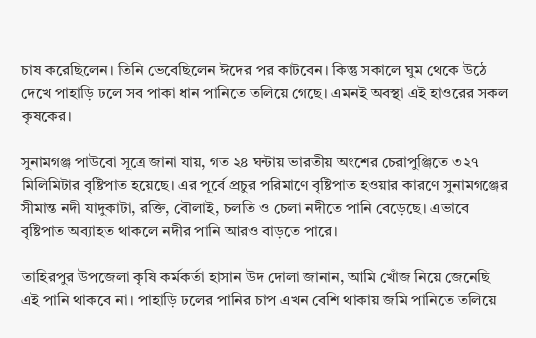চাষ করেছিলেন। তিনি ভেবেছিলেন ঈদের পর কাটবেন। কিন্তু সকালে ঘুম থেকে উঠে দেখে পাহাড়ি ঢলে সব পাকা ধান পানিতে তলিয়ে গেছে। এমনই অবস্থা এই হাওরের সকল কৃষকের।

সুনামগঞ্জ পাউবো সূত্রে জানা যায়, গত ২৪ ঘন্টায় ভারতীয় অংশের চেরাপুঞ্জিতে ৩২৭ মিলিমিটার বৃষ্টিপাত হয়েছে। এর পূর্বে প্রচুর পরিমাণে বৃষ্টিপাত হওয়ার কারণে সুনামগঞ্জের সীমান্ত নদী যাদুকাটা, রক্তি, বৌলাই, চলতি ও চেলা নদীতে পানি বেড়েছে। এভাবে বৃষ্টিপাত অব্যাহত থাকলে নদীর পানি আরও বাড়তে পারে।

তাহিরপুর উপজেলা কৃষি কর্মকর্তা হাসান উদ দোলা জানান, আমি খোঁজ নিয়ে জেনেছি এই পানি থাকবে না। পাহাড়ি ঢলের পানির চাপ এখন বেশি থাকায় জমি পানিতে তলিয়ে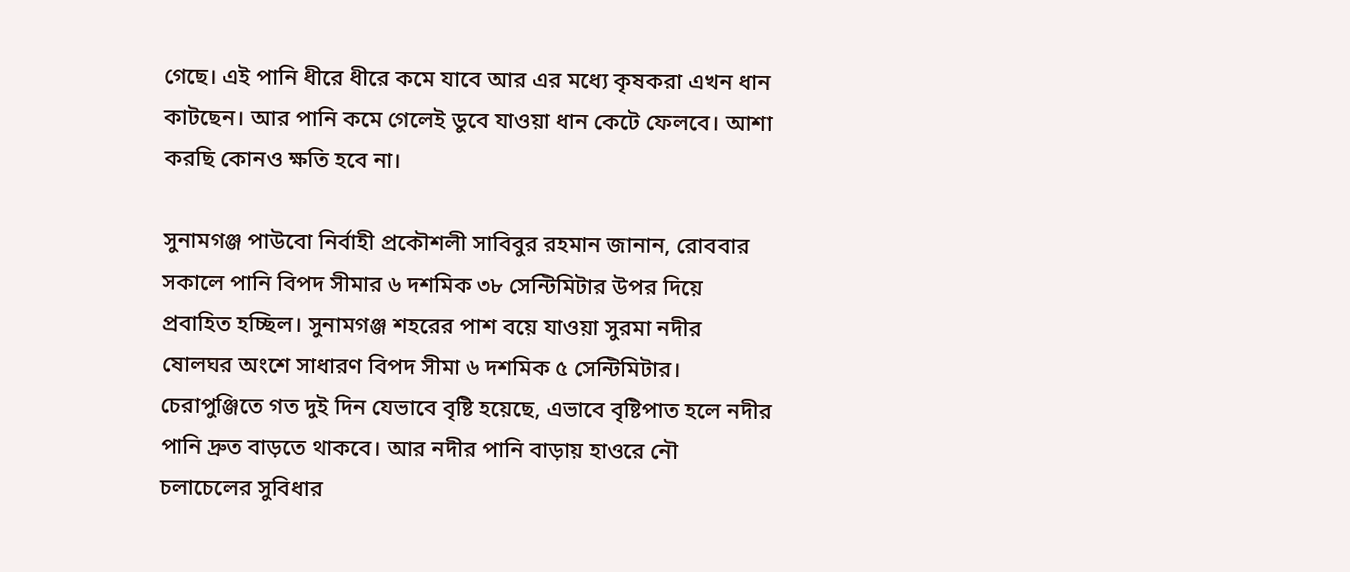গেছে। এই পানি ধীরে ধীরে কমে যাবে আর এর মধ্যে কৃষকরা এখন ধান কাটছেন। আর পানি কমে গেলেই ডুবে যাওয়া ধান কেটে ফেলবে। আশা করছি কোনও ক্ষতি হবে না।

সুনামগঞ্জ পাউবো নির্বাহী প্রকৌশলী সাবিবুর রহমান জানান, রোববার সকালে পানি বিপদ সীমার ৬ দশমিক ৩৮ সেন্টিমিটার উপর দিয়ে প্রবাহিত হচ্ছিল। সুনামগঞ্জ শহরের পাশ বয়ে যাওয়া সুরমা নদীর ষোলঘর অংশে সাধারণ বিপদ সীমা ৬ দশমিক ৫ সেন্টিমিটার। চেরাপুঞ্জিতে গত দুই দিন যেভাবে বৃষ্টি হয়েছে, এভাবে বৃষ্টিপাত হলে নদীর পানি দ্রুত বাড়তে থাকবে। আর নদীর পানি বাড়ায় হাওরে নৌ চলাচেলের সুবিধার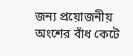জন্য প্রয়োজনীয় অংশের বাঁধ কেটে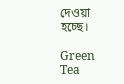দেওয়া হচ্ছে।

Green Tea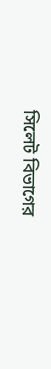সিলেট বিভাগের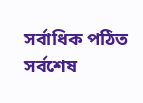সর্বাধিক পঠিত
সর্বশেষ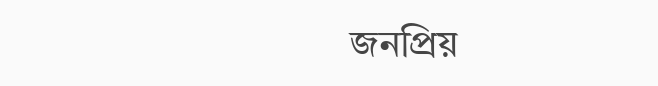জনপ্রিয়